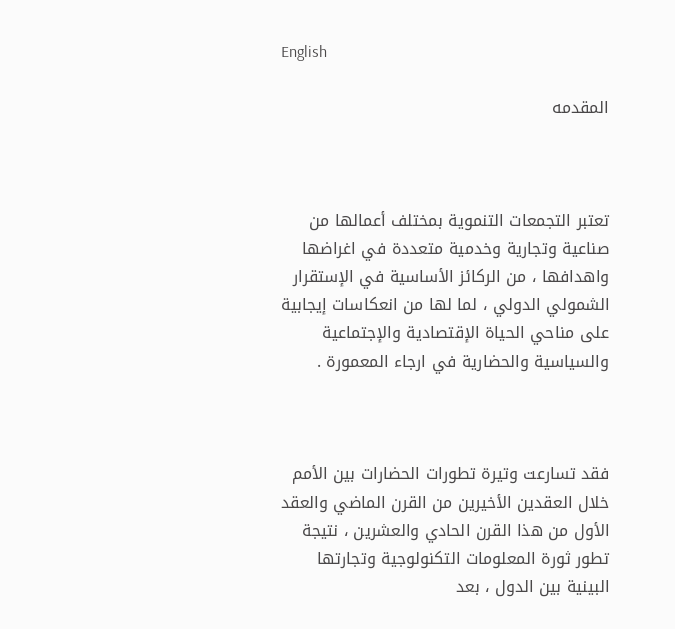English

المقدمه



تعتبر التجمعات التنموية بمختلف أعمالها من صناعية وتجارية وخدمية متعددة في اغراضها واهدافها ، من الركائز الأساسية في الإستقرار الشمولي الدولي ، لما لها من انعكاسات إيجابية على مناحي الحياة الإقتصادية والإجتماعية والسياسية والحضارية في ارجاء المعمورة .



فقد تسارعت وتيرة تطورات الحضارات بين الأمم خلال العقدين الأخيرين من القرن الماضي والعقد الأول من هذا القرن الحادي والعشرين ، نتيجة تطور ثورة المعلومات التكنولوجية وتجارتها البينية بين الدول ، بعد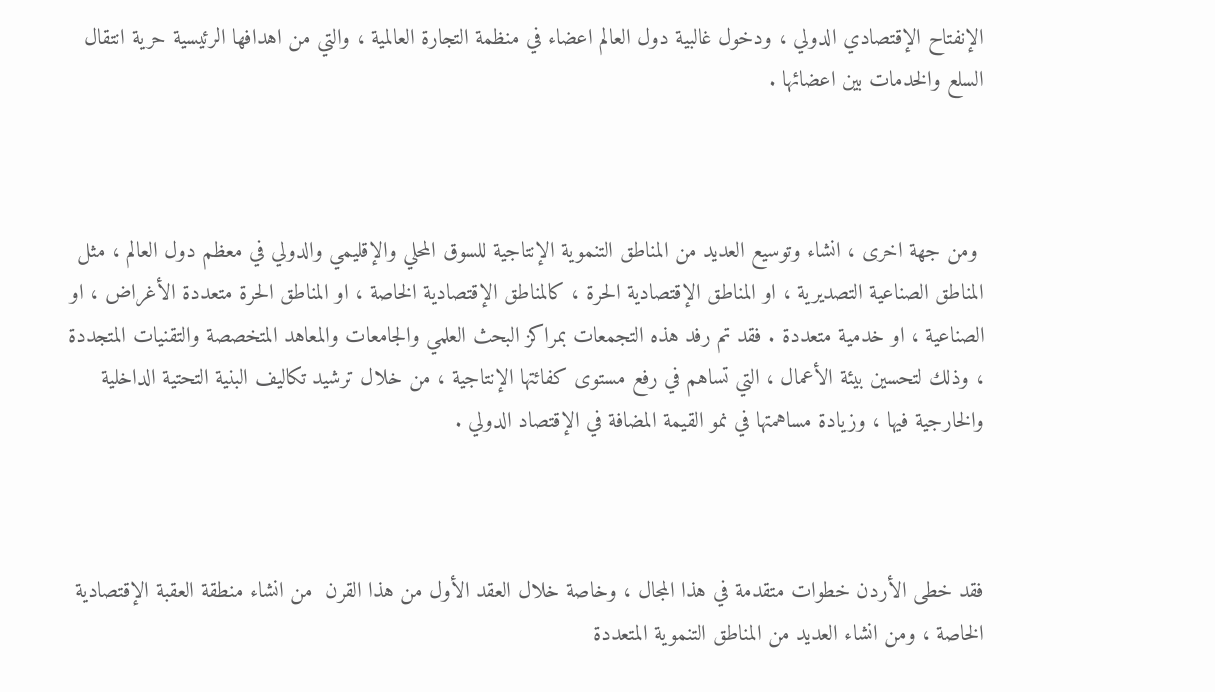الإنفتاح الإقتصادي الدولي ، ودخول غالبية دول العالم اعضاء في منظمة التجارة العالمية ، والتي من اهدافها الرئيسية حرية انتقال السلع والخدمات بين اعضائها .



 ومن جهة اخرى ، انشاء وتوسيع العديد من المناطق التنموية الإنتاجية للسوق المحلي والإقليمي والدولي في معظم دول العالم ، مثل المناطق الصناعية التصديرية ، او المناطق الإقتصادية الحرة ، كالمناطق الإقتصادية الخاصة ، او المناطق الحرة متعددة الأغراض ، او الصناعية ، او خدمية متعددة . فقد تم رفد هذه التجمعات بمراكز البحث العلمي والجامعات والمعاهد المتخصصة والتقنيات المتجددة ، وذلك لتحسين بيئة الأعمال ، التي تساهم في رفع مستوى كفائتها الإنتاجية ، من خلال ترشيد تكاليف البنية التحتية الداخلية والخارجية فيها ، وزيادة مساهمتها في نمو القيمة المضافة في الإقتصاد الدولي .



فقد خطى الأردن خطوات متقدمة في هذا المجال ، وخاصة خلال العقد الأول من هذا القرن  من انشاء منطقة العقبة الإقتصادية الخاصة ، ومن انشاء العديد من المناطق التنموية المتعددة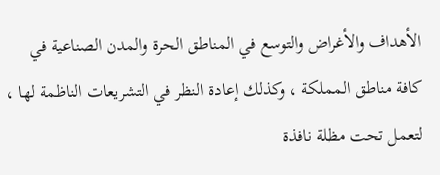الأهداف والأغراض والتوسع في المناطق الحرة والمدن الصناعية في كافة مناطق المملكة ، وكذلك إعادة النظر في التشريعات الناظمة لها ، لتعمل تحت مظلة نافذة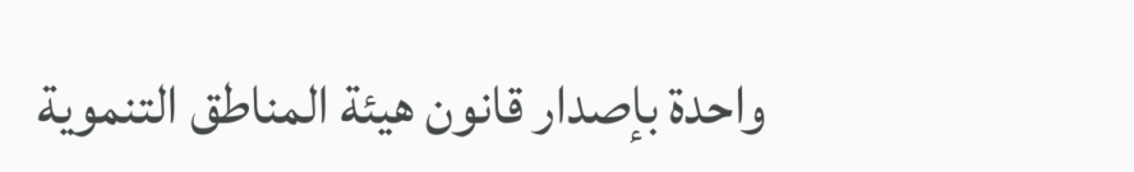واحدة بإصدار قانون هيئة المناطق التنموية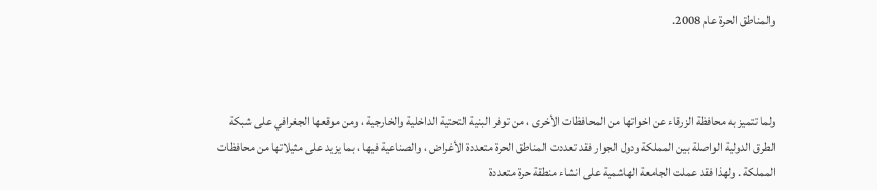والمناطق الحرة عام 2008.



ولما تتميز به محافظة الزرقاء عن اخواتها من المحافظات الأخرى ، من توفر البنية التحتية الداخلية والخارجية ، ومن موقعها الجغرافي على شبكة الطرق الدولية الواصلة بين المملكة ودول الجوار فقد تعددت المناطق الحرة متعددة الأغراض ، والصناعية فيها ، بما يزيد على مثيلاتها من محافظات المملكة . ولهذا فقد عملت الجامعة الهاشمية على انشاء منطقة حرة متعددة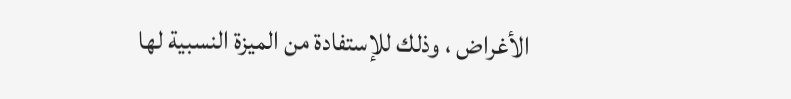الأغراض ، وذلك للإستفادة من الميزة النسبية لها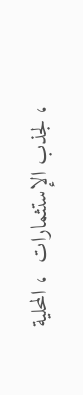، لجذب الإستثمارات  ، المحلية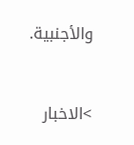والأجنبية.


>الاخبار